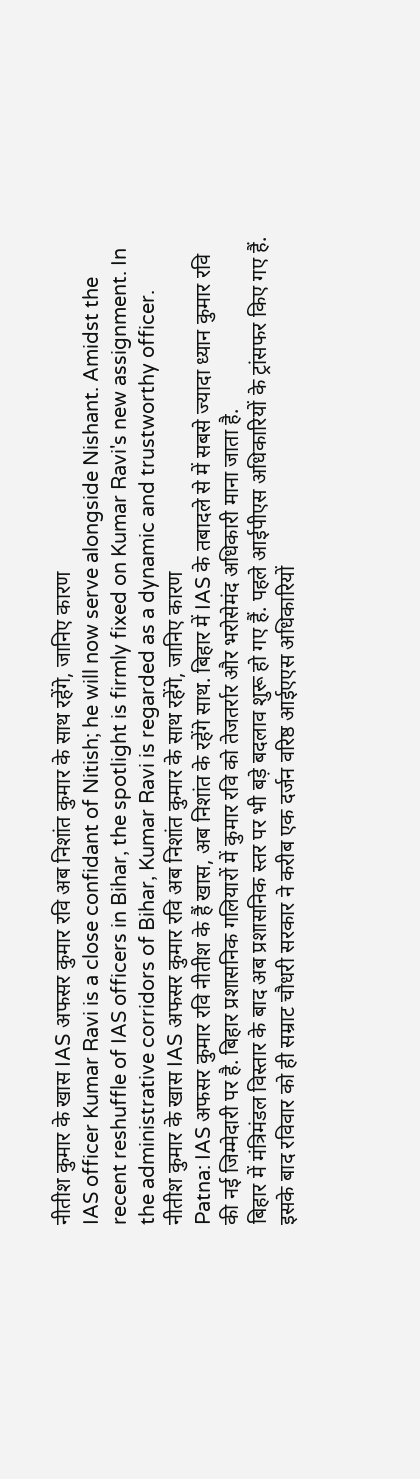नीतीश कुमार के खास IAS अफसर कुमार रवि अब निशांत कुमार के साथ रहेंगे, जानिए कारण
IAS officer Kumar Ravi is a close confidant of Nitish; he will now serve alongside Nishant. Amidst the recent reshuffle of IAS officers in Bihar, the spotlight is firmly fixed on Kumar Ravi's new assignment. In the administrative corridors of Bihar, Kumar Ravi is regarded as a dynamic and trustworthy officer.
नीतीश कुमार के खास IAS अफसर कुमार रवि अब निशांत कुमार के साथ रहेंगे, जानिए कारण
Patna: IAS अफसर कुमार रवि नीतीश के हैं खास, अब निशांत के रहेंगे साथ. बिहार में IAS के तबादले से में सबसे ज्यादा ध्यान कुमार रवि की नई जिम्मेदारी पर है. बिहार प्रशासनिक गलियारों में कुमार रवि को तेजतर्रार और भरोसेमंद अधिकारी माना जाता है.
बिहार में मंत्रिमंडल विस्तार के बाद अब प्रशासनिक स्तर पर भी बड़े बदलाव शुरू हो गए हैं. पहले आईपीएस अधिकारियों के ट्रांसफर किए गए हैं. इसके बाद रविवार को ही सम्राट चौधरी सरकार ने करीब एक दर्जन वरिष्ठ आईएएस अधिकारियों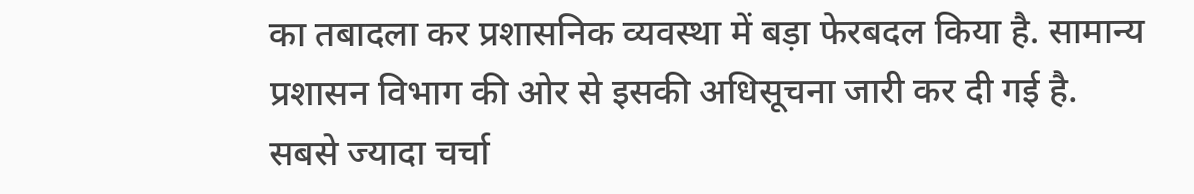का तबादला कर प्रशासनिक व्यवस्था में बड़ा फेरबदल किया है. सामान्य प्रशासन विभाग की ओर से इसकी अधिसूचना जारी कर दी गई है.
सबसे ज्यादा चर्चा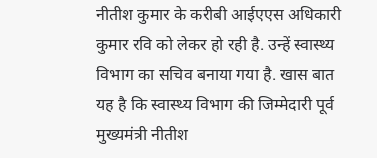नीतीश कुमार के करीबी आईएएस अधिकारी कुमार रवि को लेकर हो रही है. उन्हें स्वास्थ्य विभाग का सचिव बनाया गया है. खास बात यह है कि स्वास्थ्य विभाग की जिम्मेदारी पूर्व मुख्यमंत्री नीतीश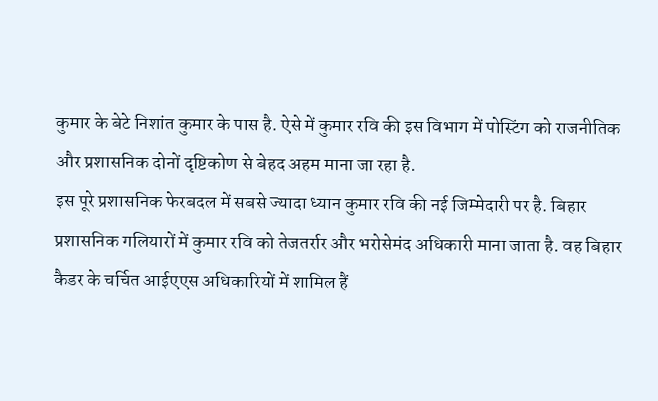कुमार के बेटे निशांत कुमार के पास है. ऐसे में कुमार रवि की इस विभाग में पोस्टिंग को राजनीतिक और प्रशासनिक दोनों दृष्टिकोण से बेहद अहम माना जा रहा है.
इस पूरे प्रशासनिक फेरबदल में सबसे ज्यादा ध्यान कुमार रवि की नई जिम्मेदारी पर है. बिहार प्रशासनिक गलियारों में कुमार रवि को तेजतर्रार और भरोसेमंद अधिकारी माना जाता है. वह बिहार कैडर के चर्चित आईएएस अधिकारियों में शामिल हैं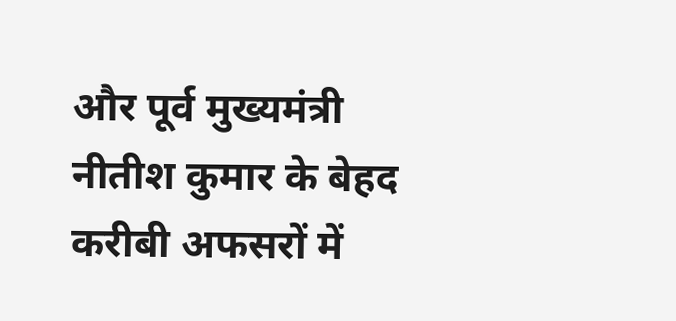और पूर्व मुख्यमंत्री नीतीश कुमार के बेहद करीबी अफसरों में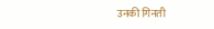उनकी गिनती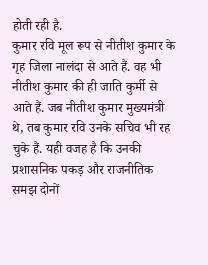होती रही है.
कुमार रवि मूल रूप से नीतीश कुमार के गृह जिला नालंदा से आते हैं. वह भी नीतीश कुमार की ही जाति कुर्मी से आते हैं. जब नीतीश कुमार मुख्यमंत्री थे, तब कुमार रवि उनके सचिव भी रह चुके हैं. यही वजह है कि उनकी प्रशासनिक पकड़ और राजनीतिक समझ दोनों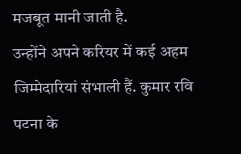मजबूत मानी जाती है.
उन्होंने अपने करियर में कई अहम जिम्मेदारियां संभाली हैं. कुमार रवि पटना के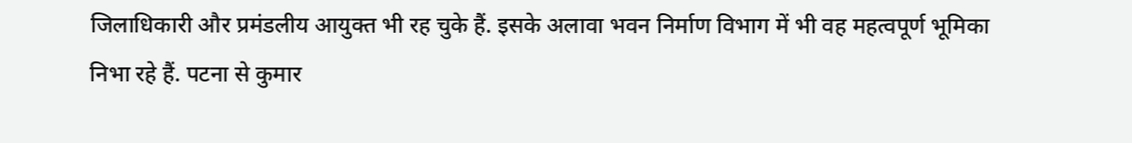जिलाधिकारी और प्रमंडलीय आयुक्त भी रह चुके हैं. इसके अलावा भवन निर्माण विभाग में भी वह महत्वपूर्ण भूमिका निभा रहे हैं. पटना से कुमार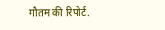गौतम की रिपोर्ट.